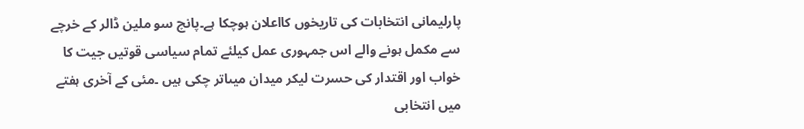پارلیمانی انتخابات کی تاریخوں کااعلان ہوچکا ہے۔پانچ سو ملین ڈالر کے خرچے سے مکمل ہونے والے اس جمہوری عمل کیلئے تمام سیاسی قوتیں جیت کا خواب اور اقتدار کی حسرت لیکر میدان میںاتر چکی ہیں ۔مئی کے آخری ہفتے میں انتخابی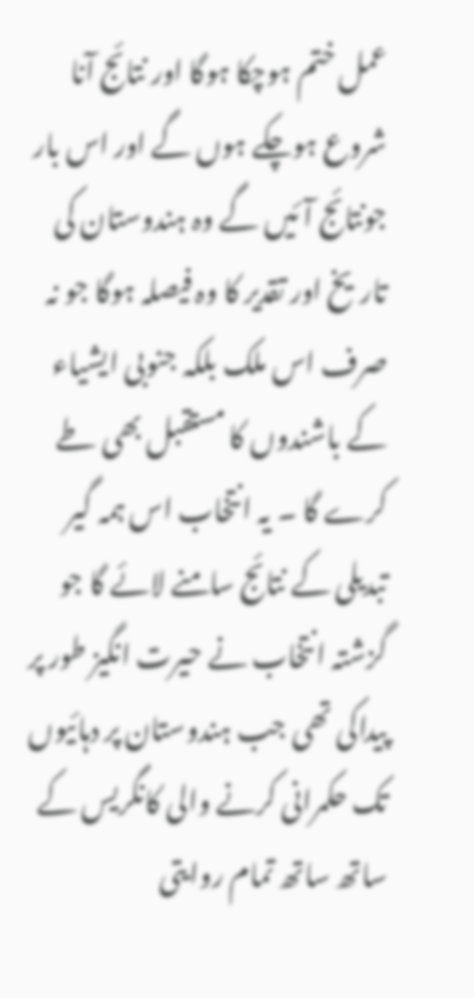عمل ختم ہوچکا ہوگا اور نتائج آنا شروع ہوچکے ہوں گے اور اس بار جونتائج آئیں گے وہ ہندوستان کی تاریخ اور تقدیر کا وہ فیصلہ ہوگا جو نہ صرف اس ملک بلکہ جنوبی ایشیاء کے باشندوں کا مستقبل بھی طے کرے گا ۔ یہ انتخاب اس ہمہ گیر تبدیلی کے نتائج سامنے لائے گا جو گزشتہ انتخاب نے حیرت انگیز طور پر پیداکی تھی جب ہندوستان پر دہائیوں تک حکمرانی کرنے والی کانگریس کے ساتھ ساتھ تمام روایتی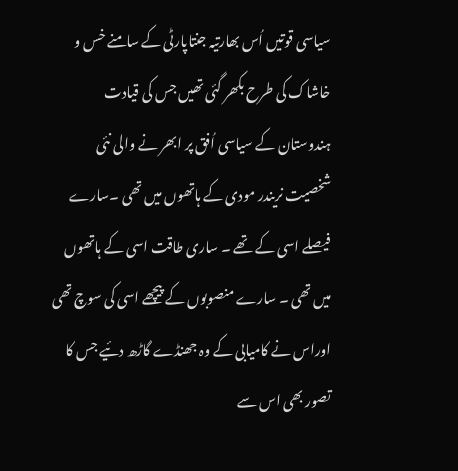سیاسی قوتیں اُس بھارتیہ جنتاپارٹی کے سامنے خس و خاشاک کی طرح بکھر گئی تھیں جس کی قیادت ہندوستان کے سیاسی اُفق پر ابھر نے والی نئی شخصیت نریندر مودی کے ہاتھوں میں تھی ۔سارے فیصلے اسی کے تھے ۔ ساری طاقت اسی کے ہاتھوں میں تھی ۔ سارے منصوبوں کے پیچھے اسی کی سوچ تھی اوراس نے کامیابی کے وہ جھنڈے گاڑھ دئیے جس کا تصور بھی اس سے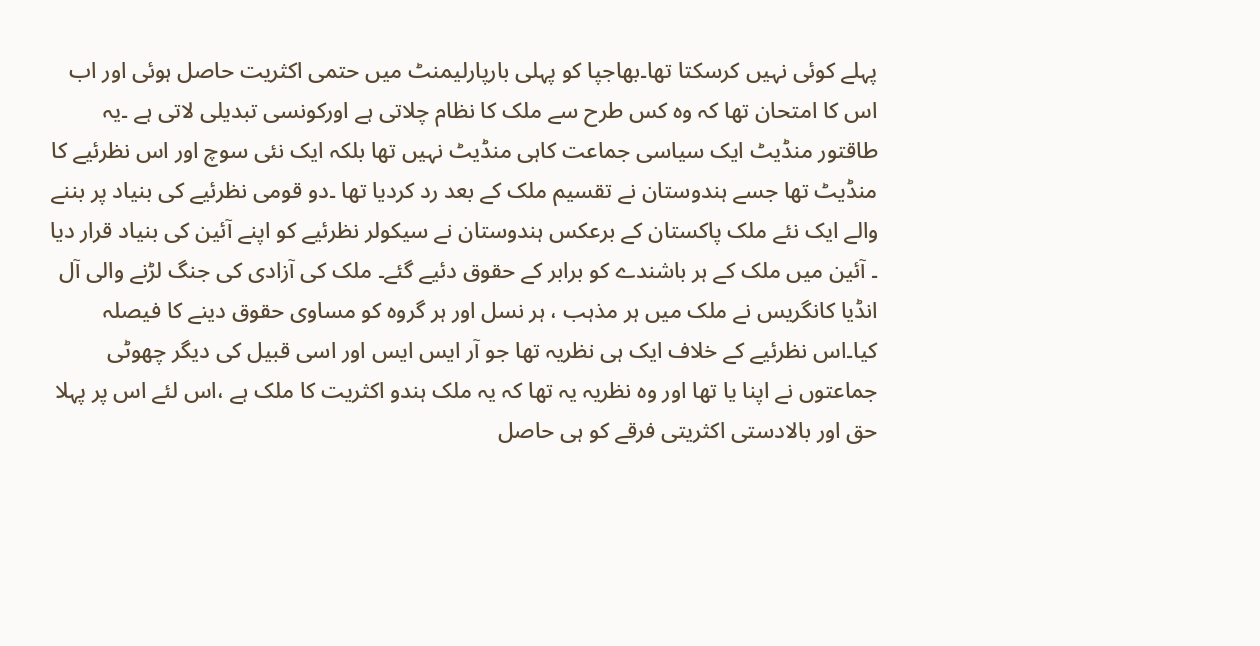پہلے کوئی نہیں کرسکتا تھا۔بھاجپا کو پہلی بارپارلیمنٹ میں حتمی اکثریت حاصل ہوئی اور اب اس کا امتحان تھا کہ وہ کس طرح سے ملک کا نظام چلاتی ہے اورکونسی تبدیلی لاتی ہے ۔یہ طاقتور منڈیٹ ایک سیاسی جماعت کاہی منڈیٹ نہیں تھا بلکہ ایک نئی سوچ اور اس نظرئیے کا منڈیٹ تھا جسے ہندوستان نے تقسیم ملک کے بعد رد کردیا تھا ۔دو قومی نظرئیے کی بنیاد پر بننے والے ایک نئے ملک پاکستان کے برعکس ہندوستان نے سیکولر نظرئیے کو اپنے آئین کی بنیاد قرار دیا ۔ آئین میں ملک کے ہر باشندے کو برابر کے حقوق دئیے گئے۔ ملک کی آزادی کی جنگ لڑنے والی آل انڈیا کانگریس نے ملک میں ہر مذہب ، ہر نسل اور ہر گروہ کو مساوی حقوق دینے کا فیصلہ کیا۔اس نظرئیے کے خلاف ایک ہی نظریہ تھا جو آر ایس ایس اور اسی قبیل کی دیگر چھوٹی جماعتوں نے اپنا یا تھا اور وہ نظریہ یہ تھا کہ یہ ملک ہندو اکثریت کا ملک ہے ،اس لئے اس پر پہلا حق اور بالادستی اکثریتی فرقے کو ہی حاصل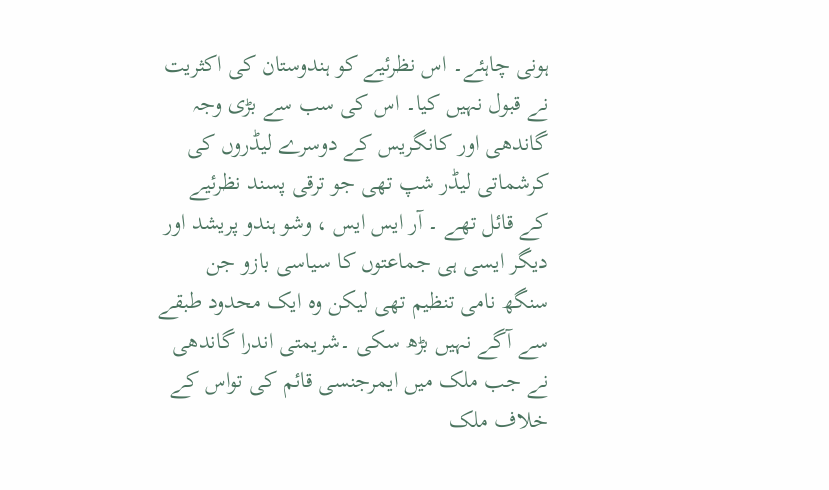ہونی چاہئے۔ اس نظرئیے کو ہندوستان کی اکثریت نے قبول نہیں کیا۔ اس کی سب سے بڑی وجہ گاندھی اور کانگریس کے دوسرے لیڈروں کی کرشماتی لیڈر شپ تھی جو ترقی پسند نظرئیے کے قائل تھے ۔ آر ایس ایس ، وشو ہندو پریشد اور دیگر ایسی ہی جماعتوں کا سیاسی بازو جن سنگھ نامی تنظیم تھی لیکن وہ ایک محدود طبقے سے آگے نہیں بڑھ سکی ۔شریمتی اندرا گاندھی نے جب ملک میں ایمرجنسی قائم کی تواس کے خلاف ملک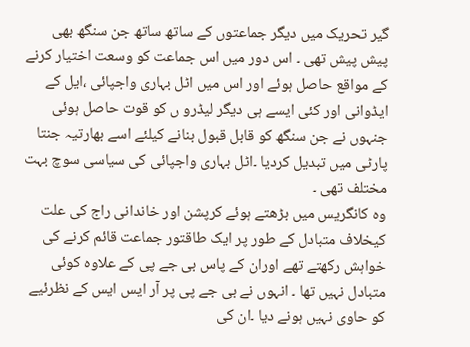گیر تحریک میں دیگر جماعتوں کے ساتھ ساتھ جن سنگھ بھی پیش پیش تھی ۔ اس دور میں اس جماعت کو وسعت اختیار کرنے کے مواقع حاصل ہوئے اور اس میں اٹل بہاری واجپائی ،ایل کے ایڈوانی اور کئی ایسے ہی دیگر لیڈرو ں کو قوت حاصل ہوئی جنہوں نے جن سنگھ کو قابل قبول بنانے کیلئے اسے بھارتیہ جنتا پارٹی میں تبدیل کردیا ۔اٹل بہاری واجپائی کی سیاسی سوچ بہت مختلف تھی ۔
وہ کانگریس میں بڑھتے ہوئے کرپشن اور خاندانی راج کی علت کیخلاف متبادل کے طور پر ایک طاقتور جماعت قائم کرنے کی خواہش رکھتے تھے اوران کے پاس بی جے پی کے علاوہ کوئی متبادل نہیں تھا ۔ انہوں نے بی جے پی پر آر ایس ایس کے نظرئیے کو حاوی نہیں ہونے دیا ۔ان کی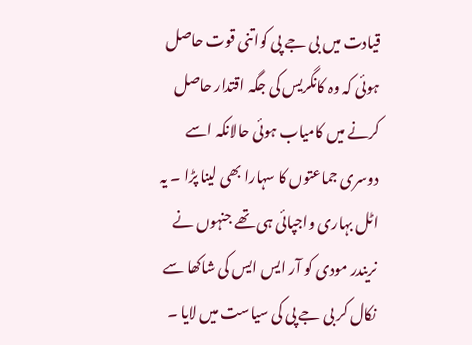قیادت میں بی جے پی کواتنی قوت حاصل ہوئی کہ وہ کانگریس کی جگہ اقتدار حاصل کرنے میں کامیاب ہوئی حالانکہ اسے دوسری جماعتوں کا سہارا بھی لینا پڑا ۔ یہ اٹل بہاری واجپائی ہی تھے جنہوں نے نریندر مودی کو آر ایس ایس کی شاکھا سے نکال کر بی جے پی کی سیاست میں لایا ۔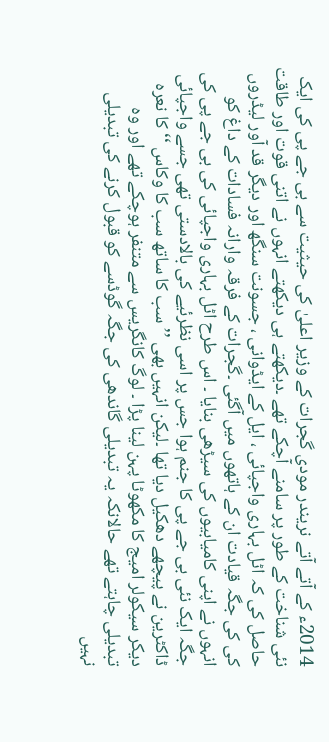2014ء کے آتے آتے نریندر مودی گجرات کے وزیر اعلیٰ کی حیثیت سے بی جے پی کی ایک نئی شناخت کے طور پر سامنے آچکے تھے ۔دیکھتے ہی دیکھتے انہوں نے اتنی قوت اور طاقت حاصل کی کہ اٹل بہاری واجپائی ، ایل کے ایڈوانی ، جسونت سنگھ اور دیگر قد آور لیڈروں کی کی جگہ قیادت ان کے ہاتھوں میں آگئی ۔گجرات کے فرقہ وارانہ فسادات کے داغ کو انہوں نے اپنی کامیابیوں کی سیڑھی بنایا ۔ اس طرح اٹل بہاری واجپائی کی بی جے پی کی جگہ ایک نئی بی جے پی کا جنم ہوا جس پر اسی نظرئیے کی بالادستی تھی جسے واجپائی ڈاکٹرین نے پیچھے دھکیل دیا تھا ۔لیکن انہیں بھی ’’سب کا ساتھ سب کا وکاس ‘‘ کا نعرہ دیکر سیکولر امیج کا مکھوٹا پہن لینا پڑا ۔ لوگ کانگریس سے متنفر ہوچکے تھے اور وہ تبدیلی چاہتے تھے حالانکہ یہ تبدیلی گاندھی کی جگہ گوڈسے کو قبول کرنے کی تبدیلی نہیں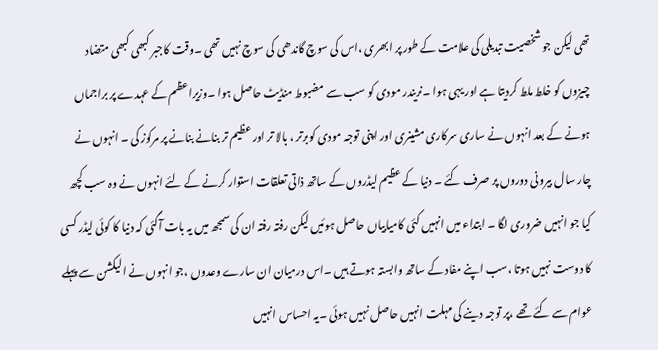تھی لیکن جو شخصیت تبدیلی کی علامت کے طور پر ابھری ،اس کی سوچ گاندھی کی سوچ نہیں تھی ۔وقت کاجبر کبھی کبھی متضاد چیزوں کو خلط ملط کردیتا ہے اور یہی ہوا ۔نریندر مودی کو سب سے مضبوط منڈیٹ حاصل ہوا ۔وزیراعظم کے عہدے پر براجماں ہونے کے بعد انہوں نے ساری سرکاری مشینری اور اپنی توجہ مودی کوبرتر ، بالا تر اور عظیم تر بنانے بنانے پر مرکوز کی ۔ انہوں نے چار سال بیرونی دوروں پر صرف کئے ۔ دنیا کے عظیم لیڈروں کے ساتھ ذاتی تعلقات استوار کرنے کے لئے انہوں نے وہ سب کچھ کیا جو انہیں ضروری لگا ۔ ابتداء میں انہیں کئی کامیابیاں حاصل ہوئیں لیکن رفتہ رفتہ ان کی سمجھ میں یہ بات آگئی کہ دنیا کا کوئی لیڈر کسی کا دوست نہیں ہوتا ،سب اپنے مفاد کے ساتھ وابستہ ہوتے ہیں ۔اس درمیان ان سارے وعدوں ،جو انہوں نے الیکشن سے پہلے عوام سے کئے تھے ،پر توجہ دینے کی مہلت انہیں حاصل نہیں ہوئی ۔یہ احساس انہیں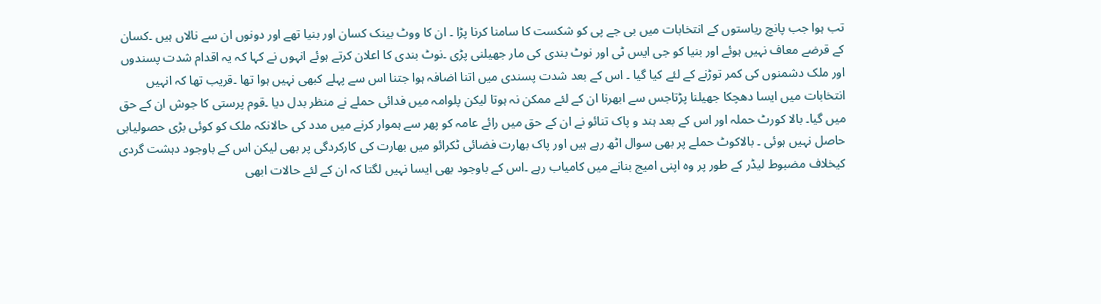تب ہوا جب پانچ ریاستوں کے انتخابات میں بی جے پی کو شکست کا سامنا کرنا پڑا ۔ ان کا ووٹ بینک کسان اور بنیا تھے اور دونوں ان سے نالاں ہیں ۔کسان کے قرضے معاف نہیں ہوئے اور بنیا کو جی ایس ٹی اور نوٹ بندی کی مار جھیلنی پڑی ۔نوٹ بندی کا اعلان کرتے ہوئے انہوں نے کہا کہ یہ اقدام شدت پسندوں اور ملک دشمنوں کی کمر توڑنے کے لئے کیا گیا ۔ اس کے بعد شدت پسندی میں اتنا اضافہ ہوا جتنا اس سے پہلے کبھی نہیں ہوا تھا ۔قریب تھا کہ انہیں انتخابات میں ایسا دھچکا جھیلنا پڑتاجس سے ابھرنا ان کے لئے ممکن نہ ہوتا لیکن پلوامہ میں فدائی حملے نے منظر بدل دیا ۔قوم پرستی کا جوش ان کے حق میں گیا۔ بالا کورٹ حملہ اور اس کے بعد ہند و پاک تنائو نے ان کے حق میں رائے عامہ کو پھر سے ہموار کرنے میں مدد کی حالانکہ ملک کو کوئی بڑی حصولیابی حاصل نہیں ہوئی ۔ بالاکوٹ حملے پر بھی سوال اٹھ رہے ہیں اور پاک بھارت فضائی ٹکرائو میں بھارت کی کارکردگی پر بھی لیکن اس کے باوجود دہشت گردی کیخلاف مضبوط لیڈر کے طور پر وہ اپنی امیج بنانے میں کامیاب رہے ۔اس کے باوجود بھی ایسا نہیں لگتا کہ ان کے لئے حالات ابھی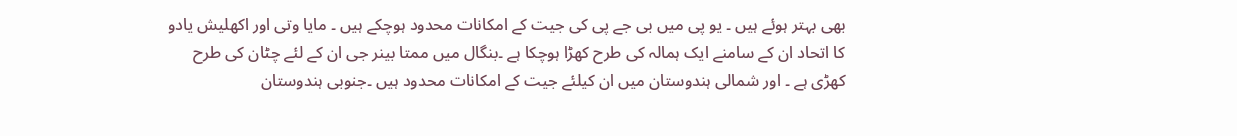بھی بہتر ہوئے ہیں ۔ یو پی میں بی جے پی کی جیت کے امکانات محدود ہوچکے ہیں ۔ مایا وتی اور اکھلیش یادو کا اتحاد ان کے سامنے ایک ہمالہ کی طرح کھڑا ہوچکا ہے ۔بنگال میں ممتا بینر جی ان کے لئے چٹان کی طرح کھڑی ہے ۔ اور شمالی ہندوستان میں ان کیلئے جیت کے امکانات محدود ہیں ۔جنوبی ہندوستان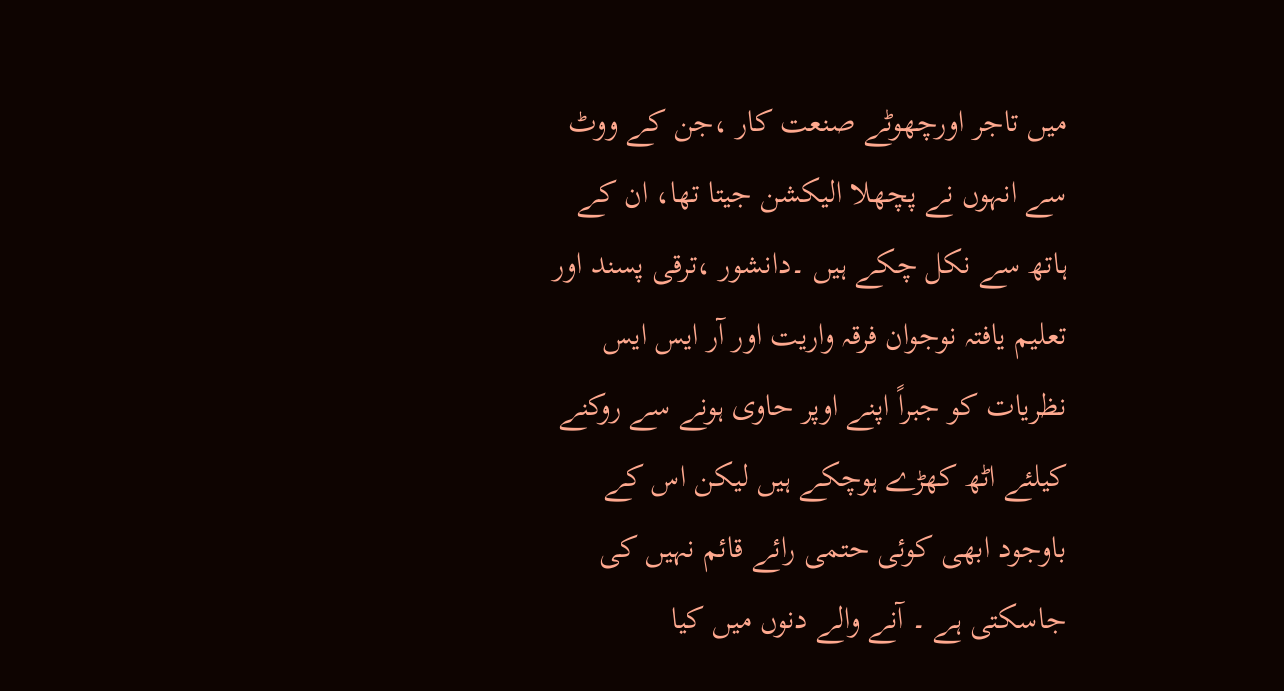میں تاجر اورچھوٹے صنعت کار ،جن کے ووٹ سے انہوں نے پچھلا الیکشن جیتا تھا، ان کے ہاتھ سے نکل چکے ہیں ۔دانشور ،ترقی پسند اور تعلیم یافتہ نوجوان فرقہ واریت اور آر ایس ایس نظریات کو جبراً اپنے اوپر حاوی ہونے سے روکنے کیلئے اٹھ کھڑے ہوچکے ہیں لیکن اس کے باوجود ابھی کوئی حتمی رائے قائم نہیں کی جاسکتی ہے ۔ آنے والے دنوں میں کیا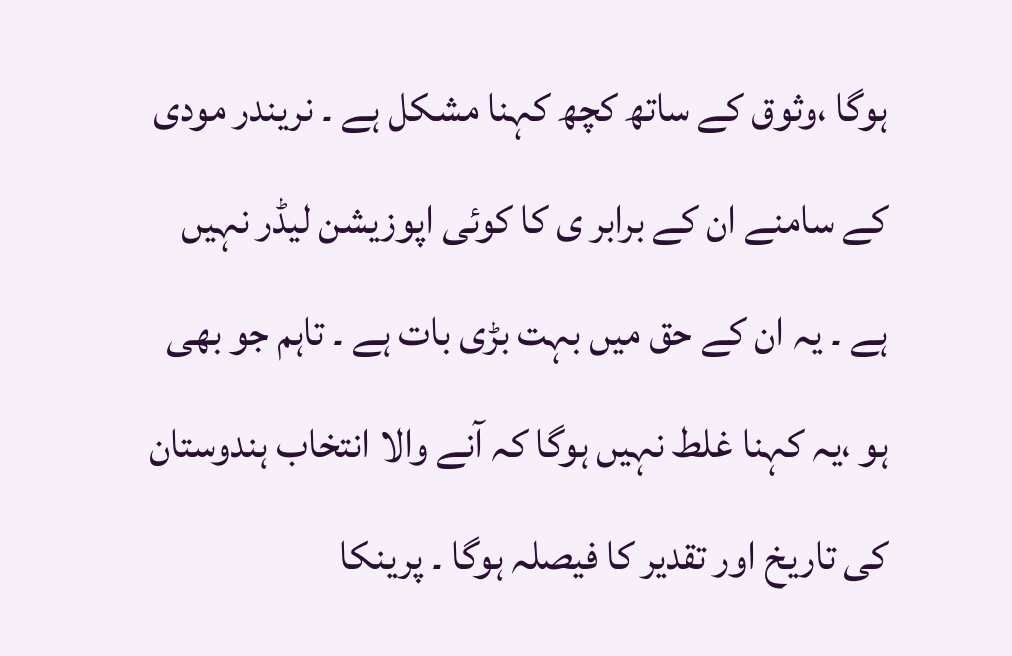ہوگا ،وثوق کے ساتھ کچھ کہنا مشکل ہے ۔ نریندر مودی کے سامنے ان کے برابر ی کا کوئی اپوزیشن لیڈر نہیں ہے ۔ یہ ان کے حق میں بہت بڑی بات ہے ۔ تاہم جو بھی ہو ،یہ کہنا غلط نہیں ہوگا کہ آنے والا انتخاب ہندوستان کی تاریخ اور تقدیر کا فیصلہ ہوگا ۔ پرینکا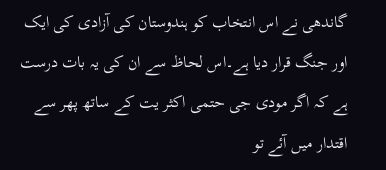گاندھی نے اس انتخاب کو ہندوستان کی آزادی کی ایک اور جنگ قرار دیا ہے۔اس لحاظ سے ان کی یہ بات درست ہے کہ اگر مودی جی حتمی اکثر یت کے ساتھ پھر سے اقتدار میں آئے تو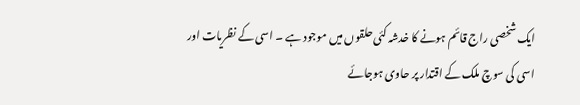ایک شخصی راج قائم ہونے کا خدشہ کئی حلقوں میں موجود ہے ۔ اسی کے نظریات اور اسی کی سوچ ملک کے اقتدار پر حاوی ہوجائے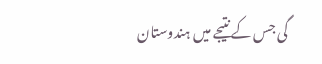گی جس کے نتیجے میں ہندوستان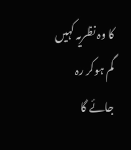کا وہ نظریہ کہیں گم ہوکر رہ جائے گا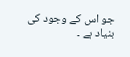جو اس کے وجود کی بنیاد ہے ۔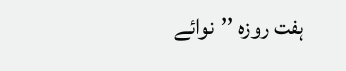ہفت روزہ ’’نوائے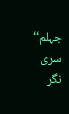جہلم‘‘ سری نگر